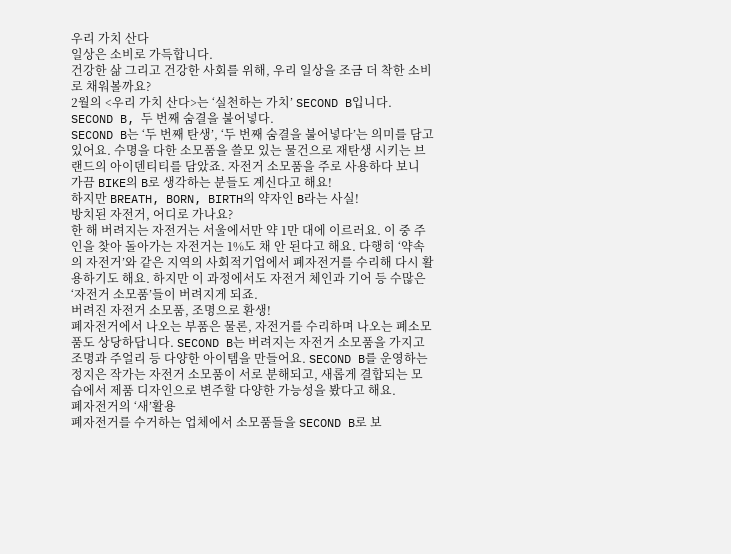우리 가치 산다
일상은 소비로 가득합니다.
건강한 삶 그리고 건강한 사회를 위해, 우리 일상을 조금 더 착한 소비로 채워볼까요?
2월의 <우리 가치 산다>는 ‘실천하는 가치’ SECOND B입니다.
SECOND B, 두 번째 숨결을 불어넣다.
SECOND B는 ‘두 번째 탄생’, ‘두 번째 숨결을 불어넣다’는 의미를 담고 있어요. 수명을 다한 소모품을 쓸모 있는 물건으로 재탄생 시키는 브랜드의 아이덴티티를 담았죠. 자전거 소모품을 주로 사용하다 보니 가끔 BIKE의 B로 생각하는 분들도 계신다고 해요!
하지만 BREATH, BORN, BIRTH의 약자인 B라는 사실!
방치된 자전거, 어디로 가나요?
한 해 버려지는 자전거는 서울에서만 약 1만 대에 이르러요. 이 중 주인을 찾아 돌아가는 자전거는 1%도 채 안 된다고 해요. 다행히 ‘약속의 자전거’와 같은 지역의 사회적기업에서 폐자전거를 수리해 다시 활용하기도 해요. 하지만 이 과정에서도 자전거 체인과 기어 등 수많은 ‘자전거 소모품’들이 버려지게 되죠.
버려진 자전거 소모품, 조명으로 환생!
폐자전거에서 나오는 부품은 물론, 자전거를 수리하며 나오는 폐소모품도 상당하답니다. SECOND B는 버려지는 자전거 소모품을 가지고 조명과 주얼리 등 다양한 아이템을 만들어요. SECOND B를 운영하는 정지은 작가는 자전거 소모품이 서로 분해되고, 새롭게 결합되는 모습에서 제품 디자인으로 변주할 다양한 가능성을 봤다고 해요.
폐자전거의 ‘새’활용
폐자전거를 수거하는 업체에서 소모품들을 SECOND B로 보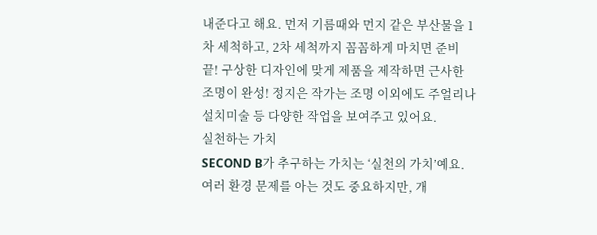내준다고 해요. 먼저 기름때와 먼지 같은 부산물을 1차 세척하고, 2차 세척까지 꼼꼼하게 마치면 준비 끝! 구상한 디자인에 맞게 제품을 제작하면 근사한 조명이 완성! 정지은 작가는 조명 이외에도 주얼리나 설치미술 등 다양한 작업을 보여주고 있어요.
실천하는 가치
SECOND B가 추구하는 가치는 ‘실천의 가치’예요. 여러 환경 문제를 아는 것도 중요하지만, 개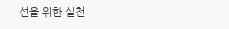선을 위한 실천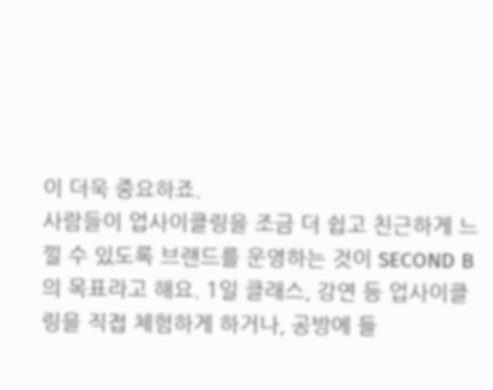이 더욱 중요하죠.
사람들이 업사이클링을 조금 더 쉽고 친근하게 느낄 수 있도록 브랜드를 운영하는 것이 SECOND B의 목표라고 해요. 1일 클래스, 강연 등 업사이클링을 직접 체험하게 하거나, 공방에 들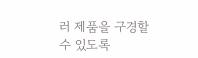러 제품을 구경할 수 있도록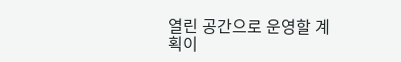열린 공간으로 운영할 계획이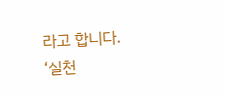라고 합니다.
‘실천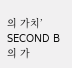의 가치’
SECOND B의 가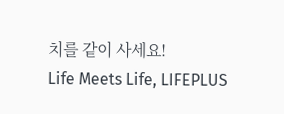치를 같이 사세요!
Life Meets Life, LIFEPLUS